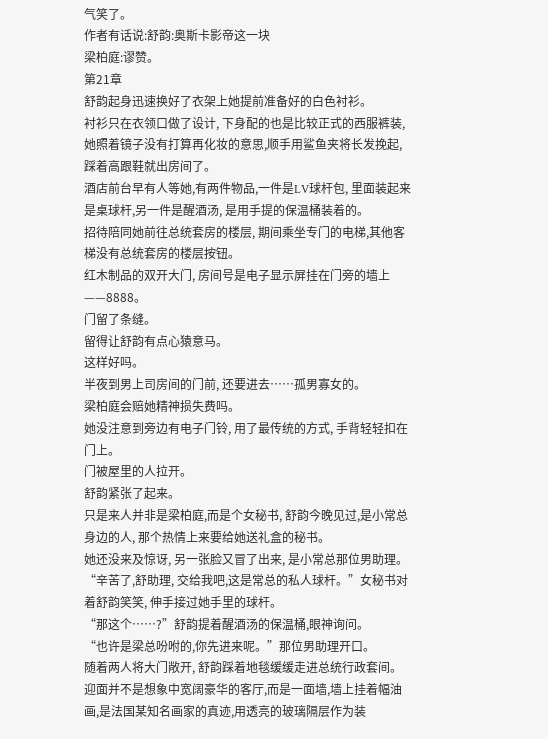气笑了。
作者有话说:舒韵:奥斯卡影帝这一块
梁柏庭:谬赞。
第21章
舒韵起身迅速换好了衣架上她提前准备好的白色衬衫。
衬衫只在衣领口做了设计, 下身配的也是比较正式的西服裤装,她照着镜子没有打算再化妆的意思,顺手用鲨鱼夹将长发挽起, 踩着高跟鞋就出房间了。
酒店前台早有人等她,有两件物品,一件是LV球杆包, 里面装起来是桌球杆,另一件是醒酒汤, 是用手提的保温桶装着的。
招待陪同她前往总统套房的楼层, 期间乘坐专门的电梯,其他客梯没有总统套房的楼层按钮。
红木制品的双开大门, 房间号是电子显示屏挂在门旁的墙上——8888。
门留了条缝。
留得让舒韵有点心猿意马。
这样好吗。
半夜到男上司房间的门前, 还要进去……孤男寡女的。
梁柏庭会赔她精神损失费吗。
她没注意到旁边有电子门铃, 用了最传统的方式, 手背轻轻扣在门上。
门被屋里的人拉开。
舒韵紧张了起来。
只是来人并非是梁柏庭,而是个女秘书, 舒韵今晚见过,是小常总身边的人, 那个热情上来要给她送礼盒的秘书。
她还没来及惊讶, 另一张脸又冒了出来, 是小常总那位男助理。
“辛苦了,舒助理, 交给我吧,这是常总的私人球杆。”女秘书对着舒韵笑笑, 伸手接过她手里的球杆。
“那这个……?”舒韵提着醒酒汤的保温桶,眼神询问。
“也许是梁总吩咐的,你先进来呢。”那位男助理开口。
随着两人将大门敞开, 舒韵踩着地毯缓缓走进总统行政套间。
迎面并不是想象中宽阔豪华的客厅,而是一面墙,墙上挂着幅油画,是法国某知名画家的真迹,用透亮的玻璃隔层作为装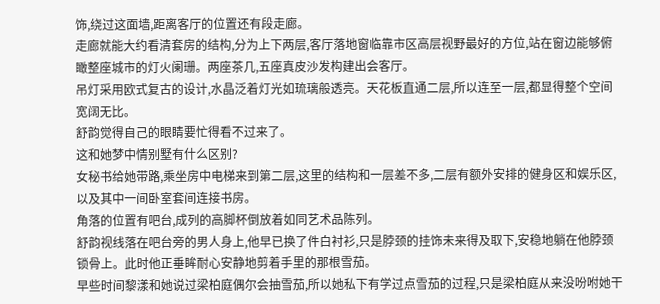饰,绕过这面墙,距离客厅的位置还有段走廊。
走廊就能大约看清套房的结构,分为上下两层,客厅落地窗临靠市区高层视野最好的方位,站在窗边能够俯瞰整座城市的灯火阑珊。两座茶几,五座真皮沙发构建出会客厅。
吊灯采用欧式复古的设计,水晶泛着灯光如琉璃般透亮。天花板直通二层,所以连至一层,都显得整个空间宽阔无比。
舒韵觉得自己的眼睛要忙得看不过来了。
这和她梦中情别墅有什么区别?
女秘书给她带路,乘坐房中电梯来到第二层,这里的结构和一层差不多,二层有额外安排的健身区和娱乐区,以及其中一间卧室套间连接书房。
角落的位置有吧台,成列的高脚杯倒放着如同艺术品陈列。
舒韵视线落在吧台旁的男人身上,他早已换了件白衬衫,只是脖颈的挂饰未来得及取下,安稳地躺在他脖颈锁骨上。此时他正垂眸耐心安静地剪着手里的那根雪茄。
早些时间黎漾和她说过梁柏庭偶尔会抽雪茄,所以她私下有学过点雪茄的过程,只是梁柏庭从来没吩咐她干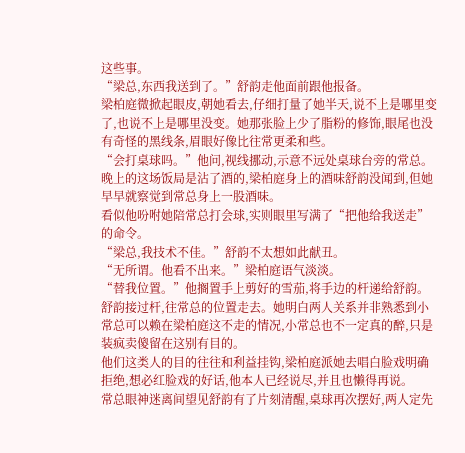这些事。
“梁总,东西我送到了。”舒韵走他面前跟他报备。
梁柏庭微掀起眼皮,朝她看去,仔细打量了她半天,说不上是哪里变了,也说不上是哪里没变。她那张脸上少了脂粉的修饰,眼尾也没有奇怪的黑线条,眉眼好像比往常更柔和些。
“会打桌球吗。”他问,视线挪动,示意不远处桌球台旁的常总。
晚上的这场饭局是沾了酒的,梁柏庭身上的酒味舒韵没闻到,但她早早就察觉到常总身上一股酒味。
看似他吩咐她陪常总打会球,实则眼里写满了“把他给我送走”的命令。
“梁总,我技术不佳。”舒韵不太想如此献丑。
“无所谓。他看不出来。”梁柏庭语气淡淡。
“替我位置。”他搁置手上剪好的雪茄,将手边的杆递给舒韵。
舒韵接过杆,往常总的位置走去。她明白两人关系并非熟悉到小常总可以赖在梁柏庭这不走的情况,小常总也不一定真的醉,只是装疯卖傻留在这别有目的。
他们这类人的目的往往和利益挂钩,梁柏庭派她去唱白脸戏明确拒绝,想必红脸戏的好话,他本人已经说尽,并且也懒得再说。
常总眼神迷离间望见舒韵有了片刻清醒,桌球再次摆好,两人定先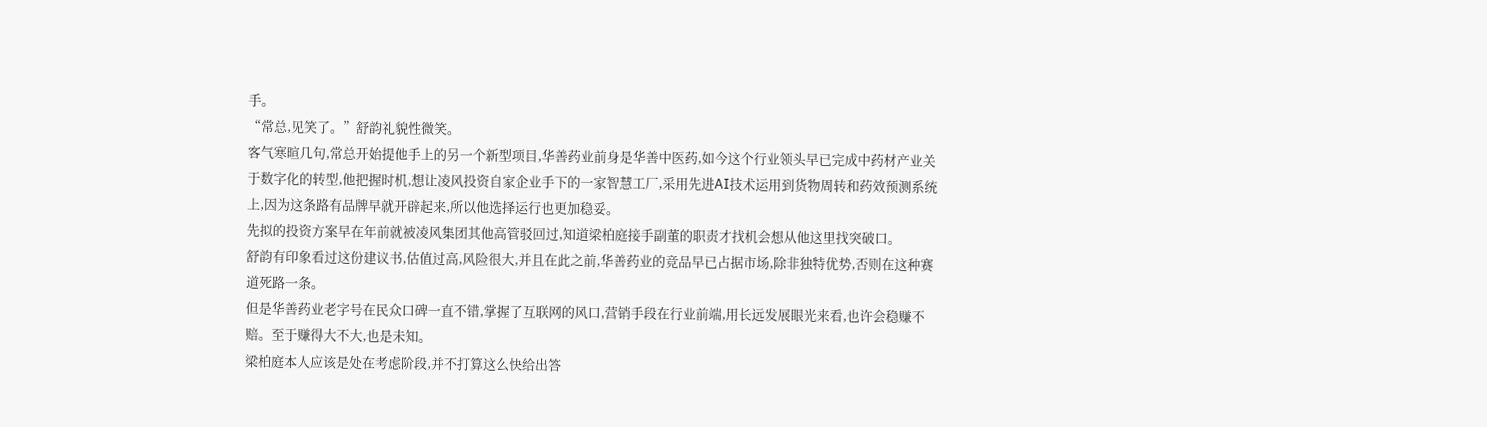手。
“常总,见笑了。”舒韵礼貌性微笑。
客气寒暄几句,常总开始提他手上的另一个新型项目,华善药业前身是华善中医药,如今这个行业领头早已完成中药材产业关于数字化的转型,他把握时机,想让凌风投资自家企业手下的一家智慧工厂,采用先进AI技术运用到货物周转和药效预测系统上,因为这条路有品牌早就开辟起来,所以他选择运行也更加稳妥。
先拟的投资方案早在年前就被凌风集团其他高管驳回过,知道梁柏庭接手副董的职责才找机会想从他这里找突破口。
舒韵有印象看过这份建议书,估值过高,风险很大,并且在此之前,华善药业的竞品早已占据市场,除非独特优势,否则在这种赛道死路一条。
但是华善药业老字号在民众口碑一直不错,掌握了互联网的风口,营销手段在行业前端,用长远发展眼光来看,也许会稳赚不赔。至于赚得大不大,也是未知。
梁柏庭本人应该是处在考虑阶段,并不打算这么快给出答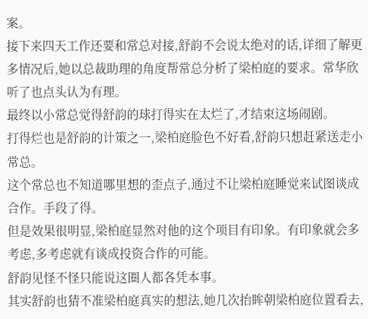案。
接下来四天工作还要和常总对接,舒韵不会说太绝对的话,详细了解更多情况后,她以总裁助理的角度帮常总分析了梁柏庭的要求。常华欣听了也点头认为有理。
最终以小常总觉得舒韵的球打得实在太烂了,才结束这场闹剧。
打得烂也是舒韵的计策之一,梁柏庭脸色不好看,舒韵只想赶紧送走小常总。
这个常总也不知道哪里想的歪点子,通过不让梁柏庭睡觉来试图谈成合作。手段了得。
但是效果很明显,梁柏庭显然对他的这个项目有印象。有印象就会多考虑,多考虑就有谈成投资合作的可能。
舒韵见怪不怪只能说这圈人都各凭本事。
其实舒韵也猜不准梁柏庭真实的想法,她几次抬眸朝梁柏庭位置看去,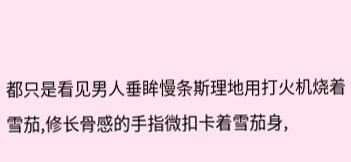都只是看见男人垂眸慢条斯理地用打火机烧着雪茄,修长骨感的手指微扣卡着雪茄身,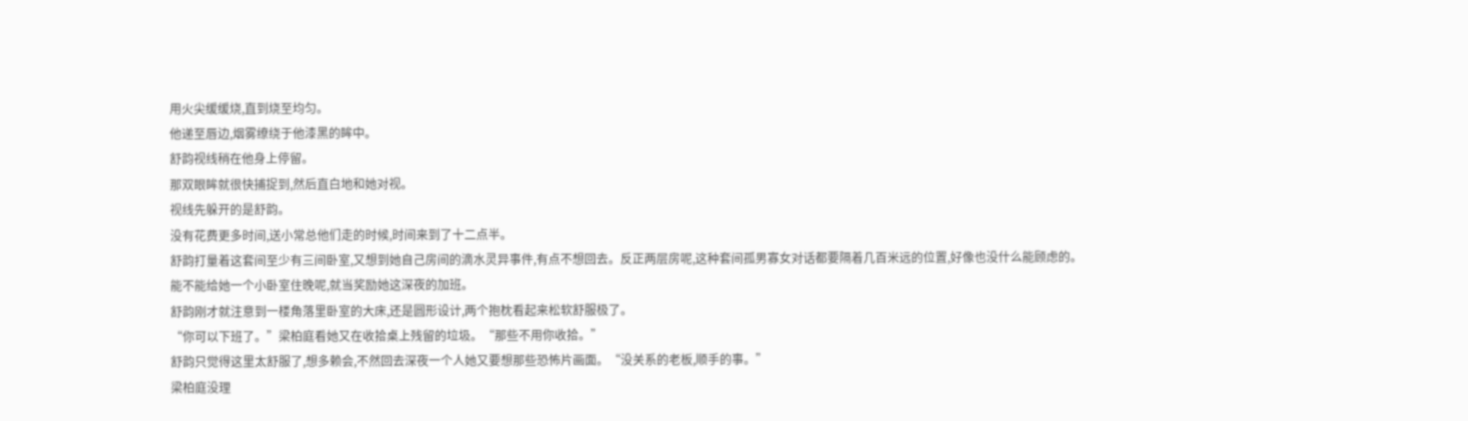用火尖缓缓烧,直到烧至均匀。
他递至唇边,烟雾缭绕于他漆黑的眸中。
舒韵视线稍在他身上停留。
那双眼眸就很快捕捉到,然后直白地和她对视。
视线先躲开的是舒韵。
没有花费更多时间,送小常总他们走的时候,时间来到了十二点半。
舒韵打量着这套间至少有三间卧室,又想到她自己房间的滴水灵异事件,有点不想回去。反正两层房呢,这种套间孤男寡女对话都要隔着几百米远的位置,好像也没什么能顾虑的。
能不能给她一个小卧室住晚呢,就当奖励她这深夜的加班。
舒韵刚才就注意到一楼角落里卧室的大床,还是圆形设计,两个抱枕看起来松软舒服极了。
“你可以下班了。”梁柏庭看她又在收拾桌上残留的垃圾。“那些不用你收拾。”
舒韵只觉得这里太舒服了,想多赖会,不然回去深夜一个人她又要想那些恐怖片画面。“没关系的老板,顺手的事。”
梁柏庭没理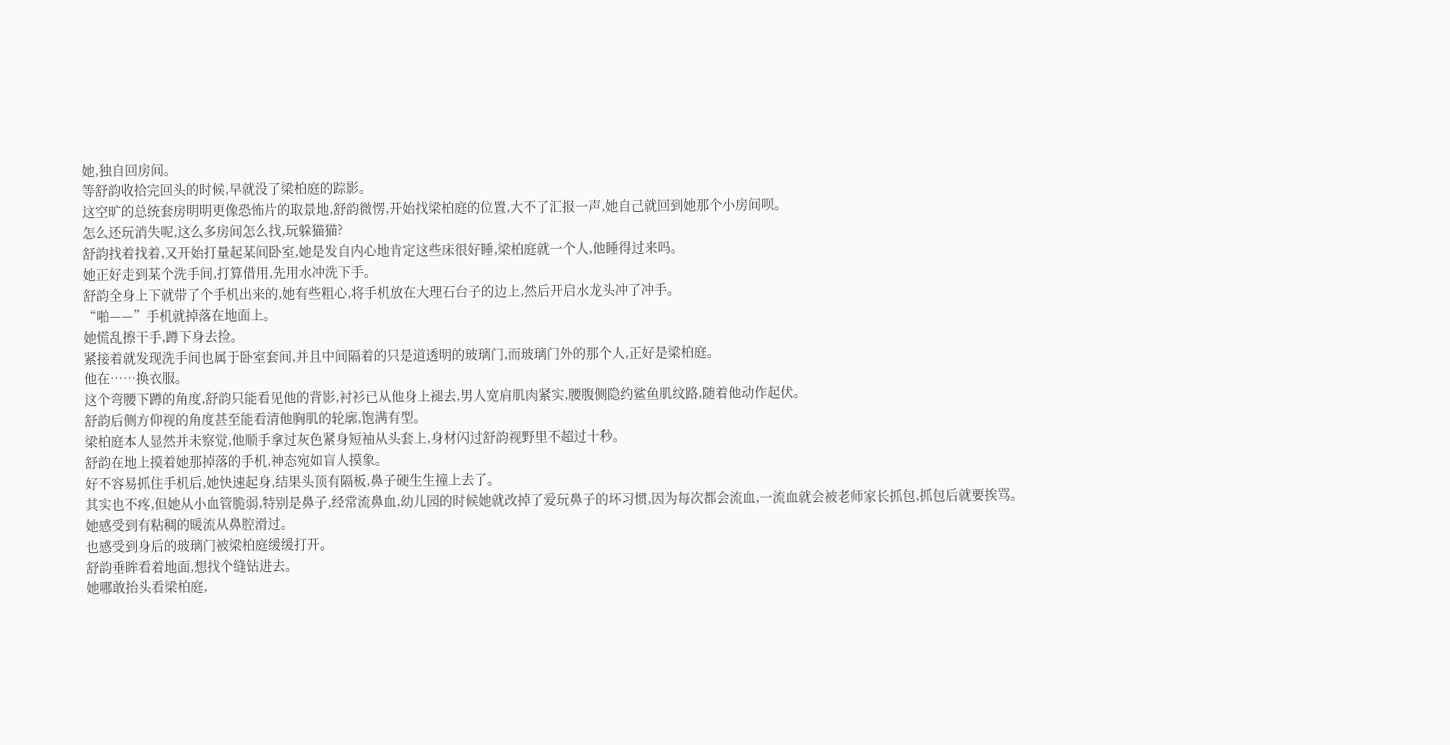她,独自回房间。
等舒韵收拾完回头的时候,早就没了梁柏庭的踪影。
这空旷的总统套房明明更像恐怖片的取景地,舒韵微愣,开始找梁柏庭的位置,大不了汇报一声,她自己就回到她那个小房间呗。
怎么还玩消失呢,这么多房间怎么找,玩躲猫猫?
舒韵找着找着,又开始打量起某间卧室,她是发自内心地肯定这些床很好睡,梁柏庭就一个人,他睡得过来吗。
她正好走到某个洗手间,打算借用,先用水冲洗下手。
舒韵全身上下就带了个手机出来的,她有些粗心,将手机放在大理石台子的边上,然后开启水龙头冲了冲手。
“啪——”手机就掉落在地面上。
她慌乱擦干手,蹲下身去捡。
紧接着就发现洗手间也属于卧室套间,并且中间隔着的只是道透明的玻璃门,而玻璃门外的那个人,正好是梁柏庭。
他在……换衣服。
这个弯腰下蹲的角度,舒韵只能看见他的背影,衬衫已从他身上褪去,男人宽肩肌肉紧实,腰腹侧隐约鲨鱼肌纹路,随着他动作起伏。
舒韵后侧方仰视的角度甚至能看清他胸肌的轮廓,饱满有型。
梁柏庭本人显然并未察觉,他顺手拿过灰色紧身短袖从头套上,身材闪过舒韵视野里不超过十秒。
舒韵在地上摸着她那掉落的手机,神态宛如盲人摸象。
好不容易抓住手机后,她快速起身,结果头顶有隔板,鼻子硬生生撞上去了。
其实也不疼,但她从小血管脆弱,特别是鼻子,经常流鼻血,幼儿园的时候她就改掉了爱玩鼻子的坏习惯,因为每次都会流血,一流血就会被老师家长抓包,抓包后就要挨骂。
她感受到有粘稠的暖流从鼻腔滑过。
也感受到身后的玻璃门被梁柏庭缓缓打开。
舒韵垂眸看着地面,想找个缝钻进去。
她哪敢抬头看梁柏庭,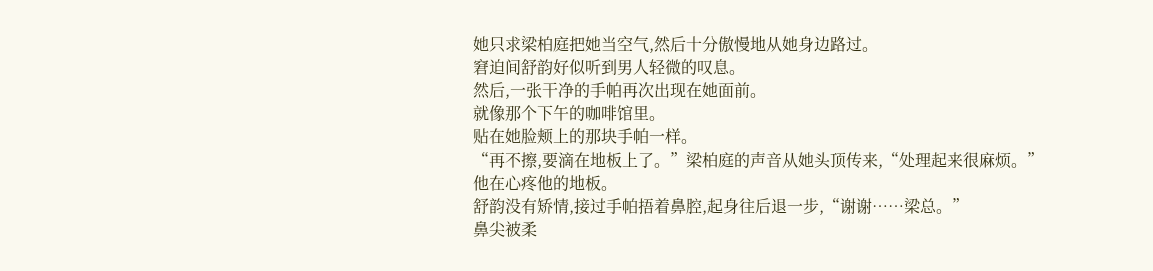她只求梁柏庭把她当空气,然后十分傲慢地从她身边路过。
窘迫间舒韵好似听到男人轻微的叹息。
然后,一张干净的手帕再次出现在她面前。
就像那个下午的咖啡馆里。
贴在她脸颊上的那块手帕一样。
“再不擦,要滴在地板上了。”梁柏庭的声音从她头顶传来,“处理起来很麻烦。”
他在心疼他的地板。
舒韵没有矫情,接过手帕捂着鼻腔,起身往后退一步,“谢谢……梁总。”
鼻尖被柔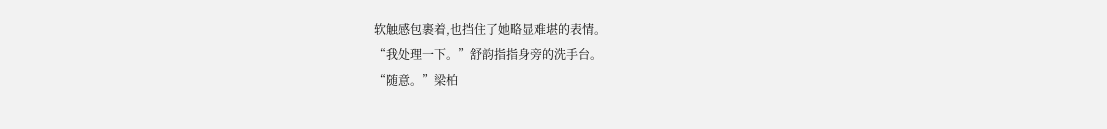软触感包裹着,也挡住了她略显难堪的表情。
“我处理一下。”舒韵指指身旁的洗手台。
“随意。”梁柏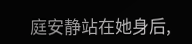庭安静站在她身后,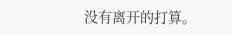没有离开的打算。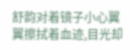舒韵对着镜子小心翼翼擦拭着血迹,目光却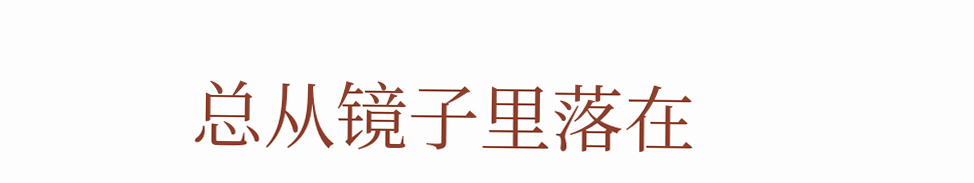总从镜子里落在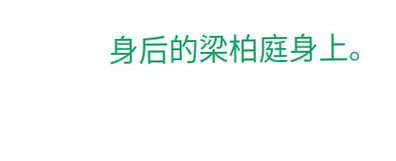身后的梁柏庭身上。